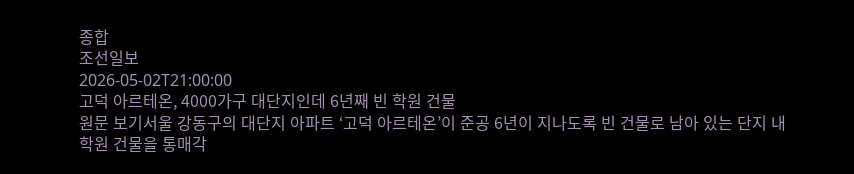종합
조선일보
2026-05-02T21:00:00
고덕 아르테온, 4000가구 대단지인데 6년째 빈 학원 건물
원문 보기서울 강동구의 대단지 아파트 ‘고덕 아르테온’이 준공 6년이 지나도록 빈 건물로 남아 있는 단지 내 학원 건물을 통매각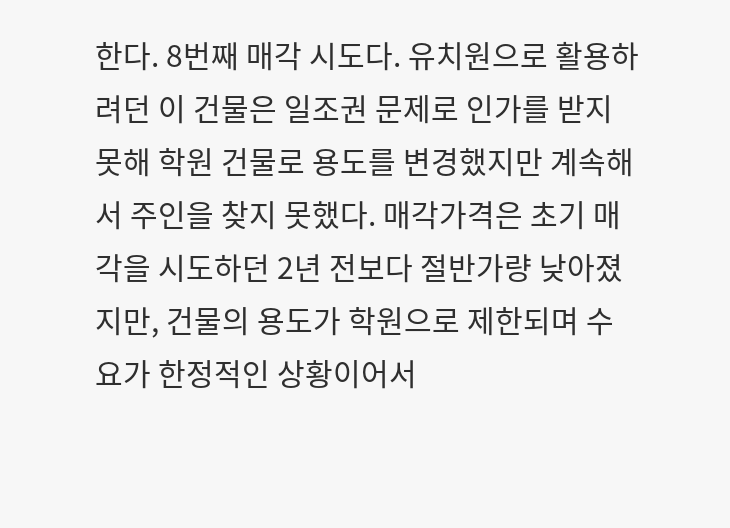한다. 8번째 매각 시도다. 유치원으로 활용하려던 이 건물은 일조권 문제로 인가를 받지 못해 학원 건물로 용도를 변경했지만 계속해서 주인을 찾지 못했다. 매각가격은 초기 매각을 시도하던 2년 전보다 절반가량 낮아졌지만, 건물의 용도가 학원으로 제한되며 수요가 한정적인 상황이어서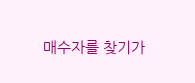매수자를 찾기가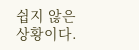쉽지 않은 상황이다.